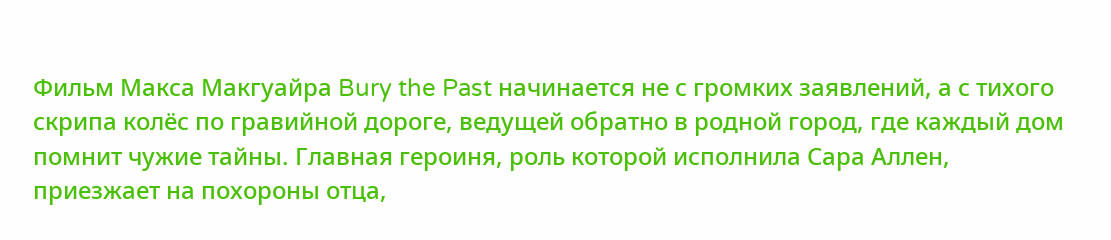Фильм Макса Макгуайра Bury the Past начинается не с громких заявлений, а с тихого скрипа колёс по гравийной дороге, ведущей обратно в родной город, где каждый дом помнит чужие тайны. Главная героиня, роль которой исполнила Сара Аллен, приезжает на похороны отца,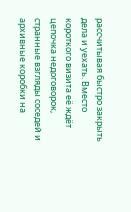рассчитывая быстро закрыть дела и уехать. Вместо короткого визита её ждёт цепочка недоговорок, странные взгляды соседей и архивные коробки на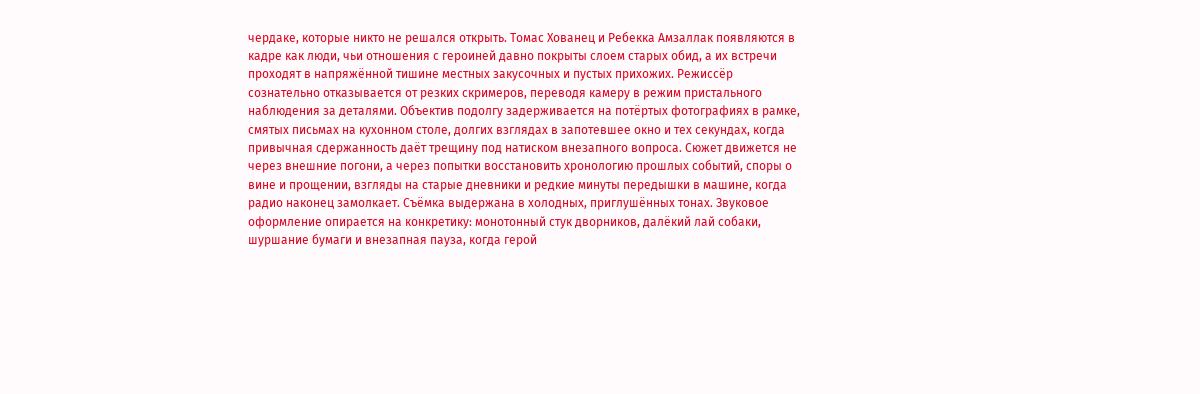чердаке, которые никто не решался открыть. Томас Хованец и Ребекка Амзаллак появляются в кадре как люди, чьи отношения с героиней давно покрыты слоем старых обид, а их встречи проходят в напряжённой тишине местных закусочных и пустых прихожих. Режиссёр сознательно отказывается от резких скримеров, переводя камеру в режим пристального наблюдения за деталями. Объектив подолгу задерживается на потёртых фотографиях в рамке, смятых письмах на кухонном столе, долгих взглядах в запотевшее окно и тех секундах, когда привычная сдержанность даёт трещину под натиском внезапного вопроса. Сюжет движется не через внешние погони, а через попытки восстановить хронологию прошлых событий, споры о вине и прощении, взгляды на старые дневники и редкие минуты передышки в машине, когда радио наконец замолкает. Съёмка выдержана в холодных, приглушённых тонах. Звуковое оформление опирается на конкретику: монотонный стук дворников, далёкий лай собаки, шуршание бумаги и внезапная пауза, когда герой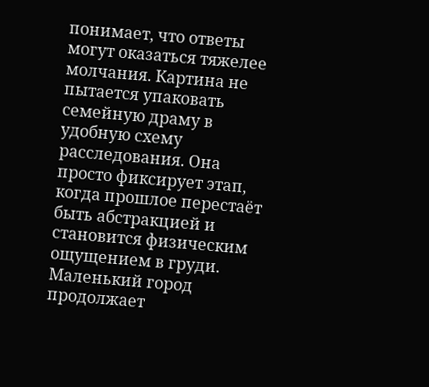понимает, что ответы могут оказаться тяжелее молчания. Картина не пытается упаковать семейную драму в удобную схему расследования. Она просто фиксирует этап, когда прошлое перестаёт быть абстракцией и становится физическим ощущением в груди. Маленький город продолжает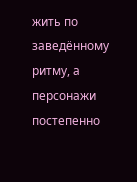жить по заведённому ритму, а персонажи постепенно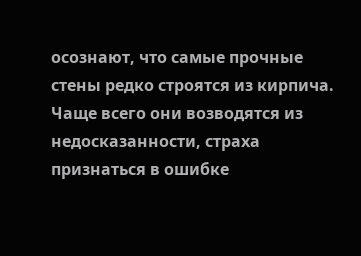осознают, что самые прочные стены редко строятся из кирпича. Чаще всего они возводятся из недосказанности, страха признаться в ошибке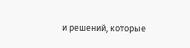и решений, которые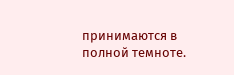принимаются в полной темноте.